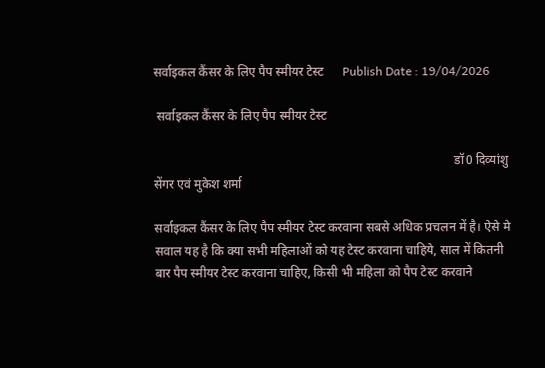सर्वाइकल कैंसर के लिए पैप स्मीयर टेस्ट      Publish Date : 19/04/2026

 सर्वाइकल कैंसर के लिए पैप स्मीयर टेस्ट

                                                                                                डॉ0 दिव्यांशु सेंगर एवं मुकेश शर्मा

सर्वाइकल कैंसर के लिए पैप स्मीयर टेस्ट करवाना सबसे अधिक प्रचलन में है। ऐसे मे सवाल यह है कि क्या सभी महिलाओं को यह टेस्ट करवाना चाहिये, साल में कितनी बार पैप स्मीयर टेस्ट करवाना चाहिए, किसी भी महिला को पैप टेस्ट करवाने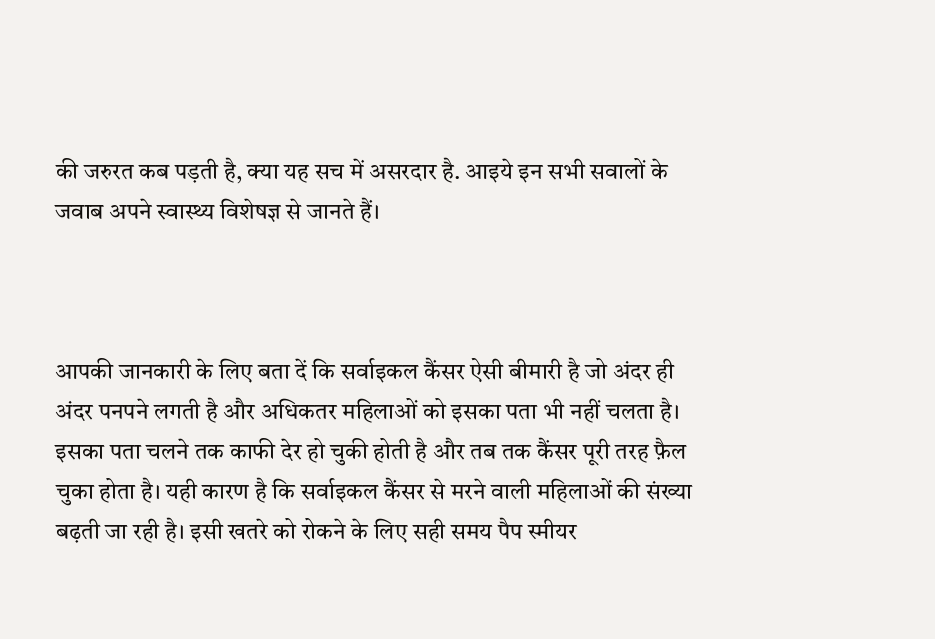की जरुरत कब पड़ती है, क्या यह सच में असरदार है. आइये इन सभी सवालों के जवाब अपने स्वास्थ्य विशेषज्ञ से जानते हैं।



आपकी जानकारी के लिए बता दें कि सर्वाइकल कैंसर ऐसी बीमारी है जो अंदर ही अंदर पनपने लगती है और अधिकतर महिलाओं को इसका पता भी नहीं चलता है। इसका पता चलने तक काफी देर हो चुकी होती है और तब तक कैंसर पूरी तरह फ़ैल चुका होता है। यही कारण है कि सर्वाइकल कैंसर से मरने वाली महिलाओं की संख्या बढ़ती जा रही है। इसी खतरे को रोकने के लिए सही समय पैप स्मीयर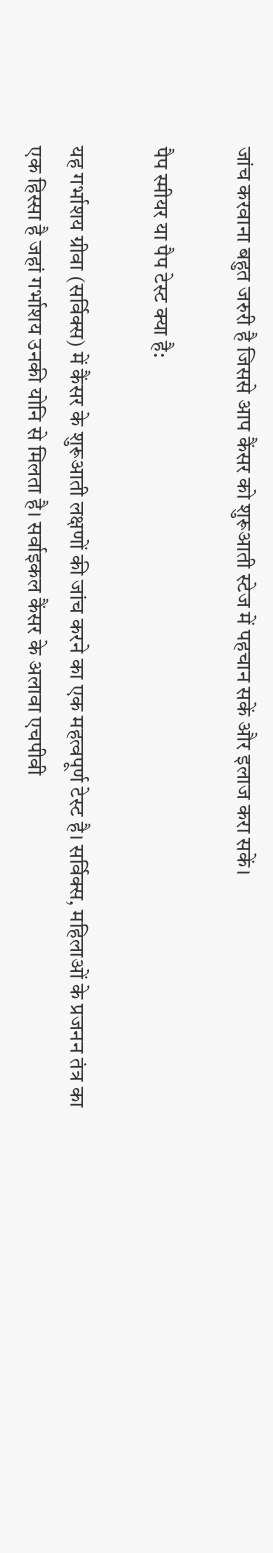जांच करवाना बहुत जरुरी है जिससे आप कैंसर को शुरूआती स्टेज में पहचान सकें और इलाज करा सकें।

पैप स्मीयर या पैप टेस्ट क्या है:

यह गर्भाशय ग्रीवा (सर्विक्स) में कैंसर के शुरूआती लक्षणों की जांच करने का एक महत्वपूर्ण टेस्ट है। सर्विक्स, महिलाओं के प्रजनन तंत्र का एक हिस्सा है जहां गर्भाशय उनकी योनि से मिलता है। सर्वाइकल कैंसर के अलावा एचपीवी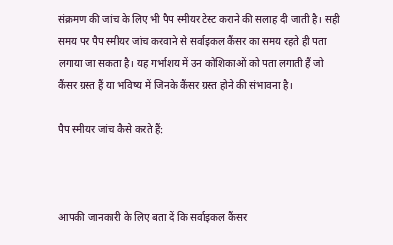संक्रमण की जांच के लिए भी पैप स्मीयर टेस्ट कराने की सलाह दी जाती है। सही समय पर पैप स्मीयर जांच करवाने से सर्वाइकल कैंसर का समय रहते ही पता लगाया जा सकता है। यह गर्भाशय में उन कोशिकाओं को पता लगाती हैं जो कैंसर ग्रस्त हैं या भविष्य में जिनके कैंसर ग्रस्त होने की संभावना है।

पैप स्मीयर जांच कैसे करते हैं:



आपकी जानकारी के लिए बता दें कि सर्वाइकल कैंसर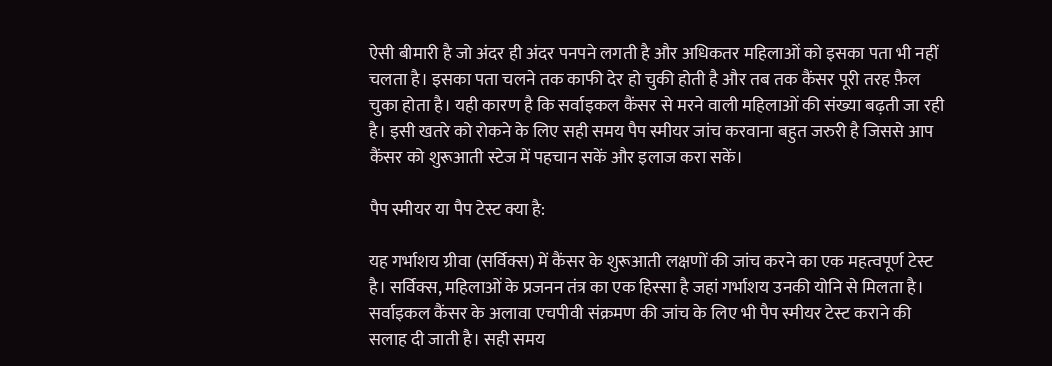ऐसी बीमारी है जो अंदर ही अंदर पनपने लगती है और अधिकतर महिलाओं को इसका पता भी नहीं चलता है। इसका पता चलने तक काफी देर हो चुकी होती है और तब तक कैंसर पूरी तरह फ़ैल चुका होता है। यही कारण है कि सर्वाइकल कैंसर से मरने वाली महिलाओं की संख्या बढ़ती जा रही है। इसी खतरे को रोकने के लिए सही समय पैप स्मीयर जांच करवाना बहुत जरुरी है जिससे आप कैंसर को शुरूआती स्टेज में पहचान सकें और इलाज करा सकें।

पैप स्मीयर या पैप टेस्ट क्या है:

यह गर्भाशय ग्रीवा (सर्विक्स) में कैंसर के शुरूआती लक्षणों की जांच करने का एक महत्वपूर्ण टेस्ट है। सर्विक्स, महिलाओं के प्रजनन तंत्र का एक हिस्सा है जहां गर्भाशय उनकी योनि से मिलता है। सर्वाइकल कैंसर के अलावा एचपीवी संक्रमण की जांच के लिए भी पैप स्मीयर टेस्ट कराने की सलाह दी जाती है। सही समय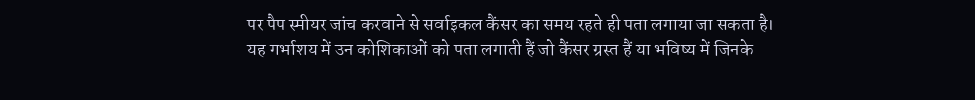पर पैप स्मीयर जांच करवाने से सर्वाइकल कैंसर का समय रहते ही पता लगाया जा सकता है। यह गर्भाशय में उन कोशिकाओं को पता लगाती हैं जो कैंसर ग्रस्त हैं या भविष्य में जिनके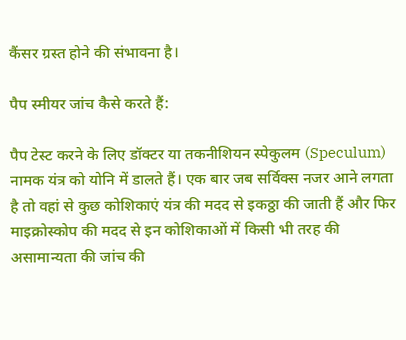कैंसर ग्रस्त होने की संभावना है।

पैप स्मीयर जांच कैसे करते हैं:

पैप टेस्ट करने के लिए डॉक्टर या तकनीशियन स्पेकुलम (Speculum) नामक यंत्र को योनि में डालते हैं। एक बार जब सर्विक्स नजर आने लगता है तो वहां से कुछ कोशिकाएं यंत्र की मदद से इकठ्ठा की जाती हैं और फिर माइक्रोस्कोप की मदद से इन कोशिकाओं में किसी भी तरह की असामान्यता की जांच की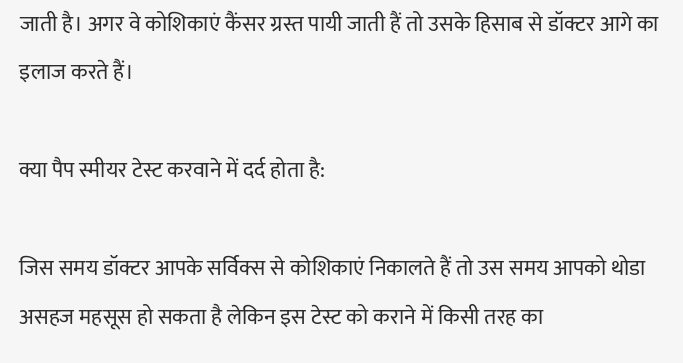जाती है। अगर वे कोशिकाएं कैंसर ग्रस्त पायी जाती हैं तो उसके हिसाब से डॉक्टर आगे का इलाज करते हैं।

क्या पैप स्मीयर टेस्ट करवाने में दर्द होता है:

जिस समय डॉक्टर आपके सर्विक्स से कोशिकाएं निकालते हैं तो उस समय आपको थोडा असहज महसूस हो सकता है लेकिन इस टेस्ट को कराने में किसी तरह का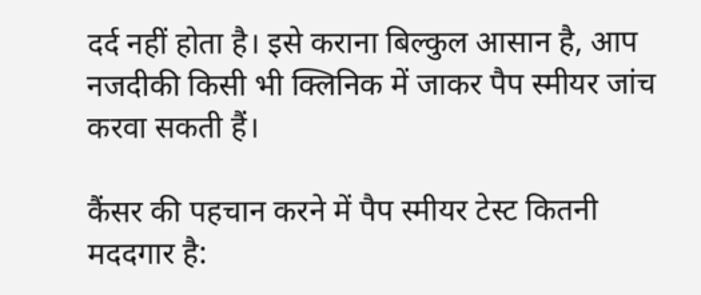दर्द नहीं होता है। इसे कराना बिल्कुल आसान है, आप नजदीकी किसी भी क्लिनिक में जाकर पैप स्मीयर जांच करवा सकती हैं।

कैंसर की पहचान करने में पैप स्मीयर टेस्ट कितनी मददगार है: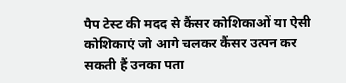पैप टेस्ट की मदद से कैंसर कोशिकाओं या ऐसी कोशिकाएं जो आगे चलकर कैंसर उत्पन कर सकती हैं उनका पता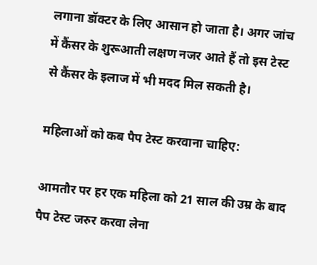लगाना डॉक्टर के लिए आसान हो जाता है। अगर जांच में कैंसर के शुरूआती लक्षण नजर आते हैं तो इस टेस्ट से कैंसर के इलाज में भी मदद मिल सकती है।

महिलाओं को कब पैप टेस्ट करवाना चाहिए:

आमतौर पर हर एक महिला को 21 साल की उम्र के बाद पैप टेस्ट जरुर करवा लेना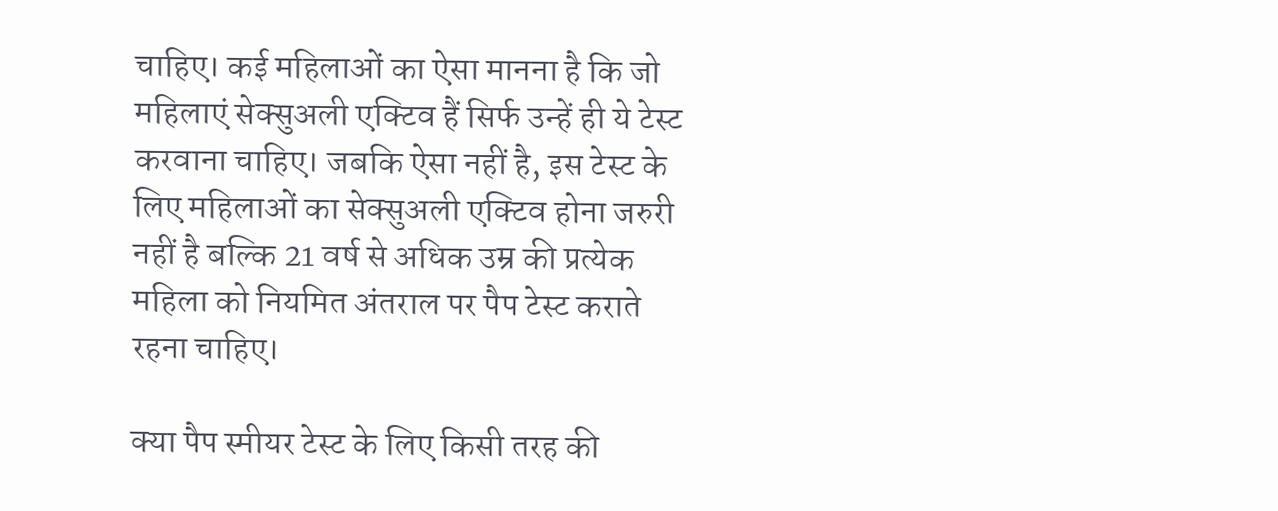चाहिए। कई महिलाओं का ऐसा मानना है कि जो महिलाएं सेक्सुअली एक्टिव हैं सिर्फ उन्हें ही ये टेस्ट करवाना चाहिए। जबकि ऐसा नहीं है, इस टेस्ट के लिए महिलाओं का सेक्सुअली एक्टिव होना जरुरी नहीं है बल्कि 21 वर्ष से अधिक उम्र की प्रत्येक महिला को नियमित अंतराल पर पैप टेस्ट कराते रहना चाहिए।

क्या पैप स्मीयर टेस्ट के लिए किसी तरह की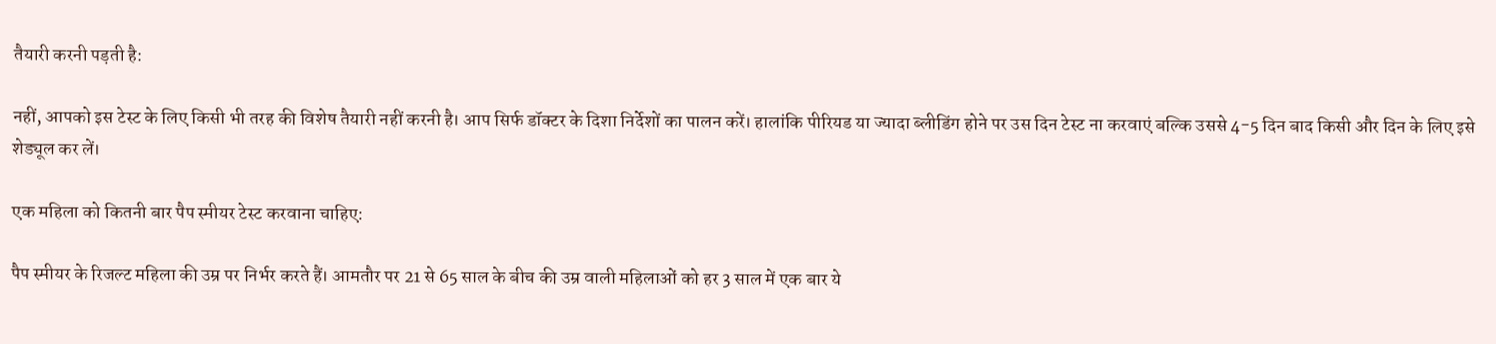तैयारी करनी पड़ती है:

नहीं, आपको इस टेस्ट के लिए किसी भी तरह की विशेष तैयारी नहीं करनी है। आप सिर्फ डॉक्टर के दिशा निर्देशों का पालन करें। हालांकि पीरियड या ज्यादा ब्लीडिंग होने पर उस दिन टेस्ट ना करवाएं बल्कि उससे 4-5 दिन बाद किसी और दिन के लिए इसे शेड्यूल कर लें।

एक महिला को कितनी बार पैप स्मीयर टेस्ट करवाना चाहिए:

पैप स्मीयर के रिजल्ट महिला की उम्र पर निर्भर करते हैं। आमतौर पर 21 से 65 साल के बीच की उम्र वाली महिलाओं को हर 3 साल में एक बार ये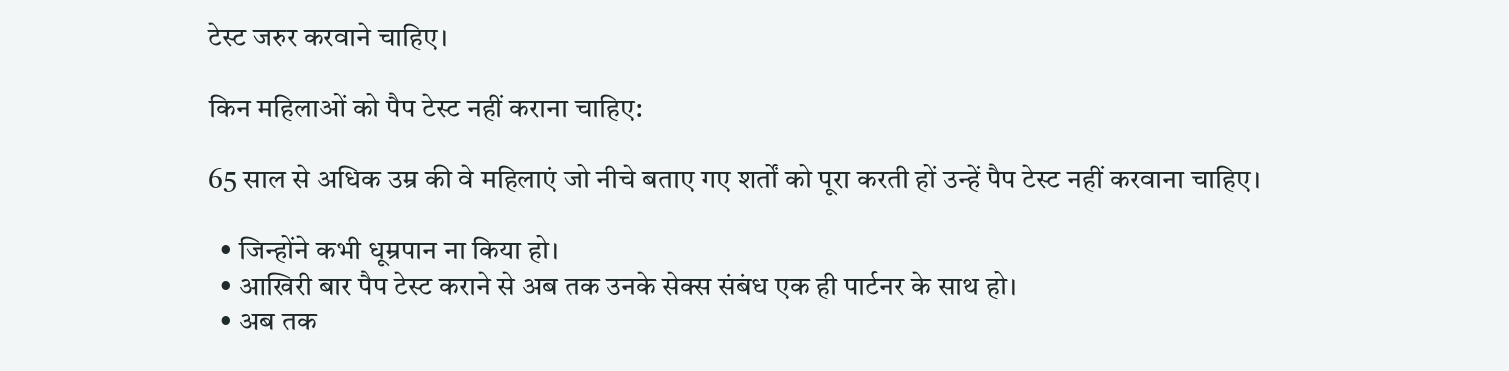टेस्ट जरुर करवाने चाहिए।

किन महिलाओं को पैप टेस्ट नहीं कराना चाहिए:

65 साल से अधिक उम्र की वे महिलाएं जो नीचे बताए गए शर्तों को पूरा करती हों उन्हें पैप टेस्ट नहीं करवाना चाहिए।

  • जिन्होंने कभी धूम्रपान ना किया हो।
  • आखिरी बार पैप टेस्ट कराने से अब तक उनके सेक्स संबंध एक ही पार्टनर के साथ हो।
  • अब तक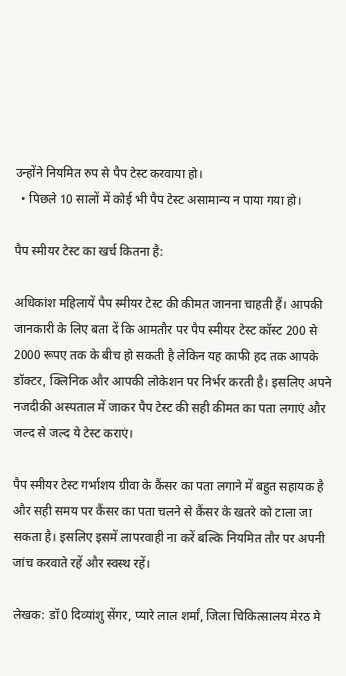उन्होंने नियमित रुप से पैप टेस्ट करवाया हो।
  • पिछले 10 सालों में कोई भी पैप टेस्ट असामान्य न पाया गया हो।

पैप स्मीयर टेस्ट का खर्च कितना है:

अधिकांश महिलायें पैप स्मीयर टेस्ट की कीमत जानना चाहती हैं। आपकी जानकारी के लिए बता दें कि आमतौर पर पैप स्मीयर टेस्ट कॉस्ट 200 से 2000 रूपए तक के बीच हो सकती है लेकिन यह काफी हद तक आपके डॉक्टर, क्लिनिक और आपकी लोकेशन पर निर्भर करती है। इसलिए अपने नजदीकी अस्पताल में जाकर पैप टेस्ट की सही कीमत का पता लगाएं और जल्द से जल्द ये टेस्ट कराएं।

पैप स्मीयर टेस्ट गर्भाशय ग्रीवा के कैंसर का पता लगाने में बहुत सहायक है और सही समय पर कैंसर का पता चलने से कैंसर के खतरे को टाला जा सकता है। इसलिए इसमें लापरवाही ना करें बल्कि नियमित तौर पर अपनी जांच करवाते रहें और स्वस्थ रहें।

लेखक: डॉ0 दिव्यांशु सेंगर, प्यारे लाल शर्मां, जिला चिकित्सालय मेरठ मे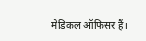मेडिकल ऑफिसर हैं।